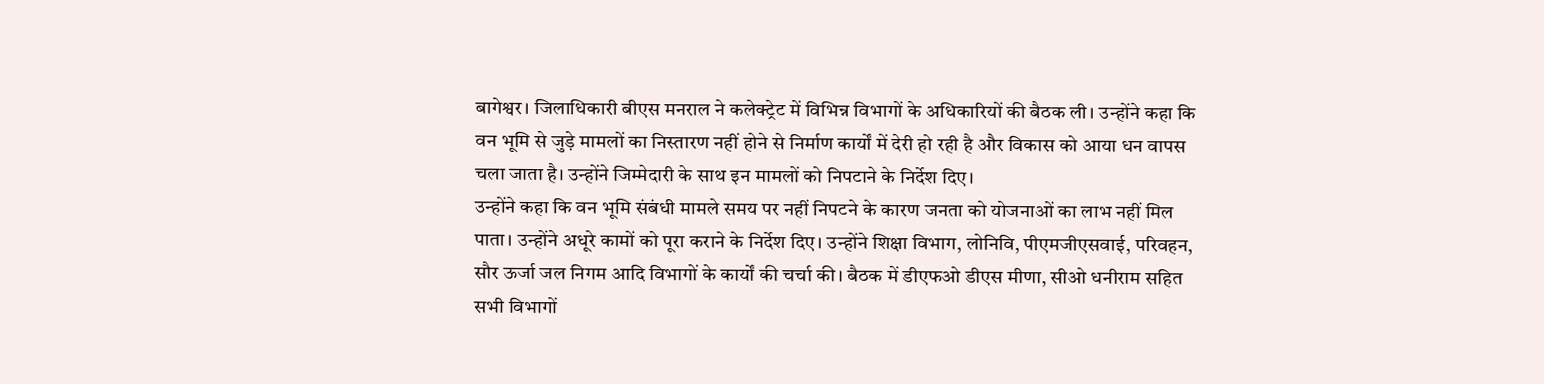बागेश्वर। जिलाधिकारी बीएस मनराल ने कलेक्ट्रेट में विभिन्न विभागों के अधिकारियों की बैठक ली। उन्होंने कहा कि वन भूमि से जुड़े मामलों का निस्तारण नहीं होने से निर्माण कार्यों में देरी हो रही है और विकास को आया धन वापस चला जाता है। उन्होंने जिम्मेदारी के साथ इन मामलों को निपटाने के निर्देश दिए।
उन्होंने कहा कि वन भूमि संबंधी मामले समय पर नहीं निपटने के कारण जनता को योजनाओं का लाभ नहीं मिल पाता। उन्होंने अधूरे कामों को पूरा कराने के निर्देश दिए। उन्होंने शिक्षा विभाग, लोनिवि, पीएमजीएसवाई, परिवहन, सौर ऊर्जा जल निगम आदि विभागों के कार्यों की चर्चा की। बैठक में डीएफओ डीएस मीणा, सीओ धनीराम सहित सभी विभागों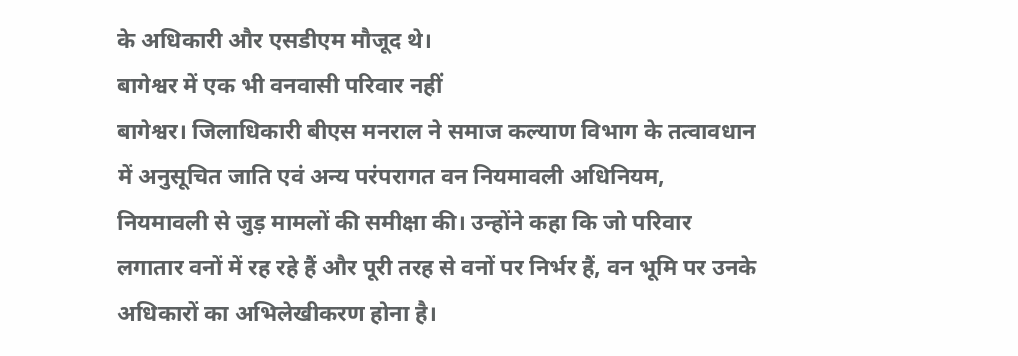के अधिकारी और एसडीएम मौजूद थे।
बागेश्वर में एक भी वनवासी परिवार नहीं
बागेश्वर। जिलाधिकारी बीएस मनराल ने समाज कल्याण विभाग के तत्वावधान में अनुसूचित जाति एवं अन्य परंपरागत वन नियमावली अधिनियम, नियमावली से जुड़ मामलों की समीक्षा की। उन्होंने कहा कि जो परिवार लगातार वनों में रह रहे हैं और पूरी तरह से वनों पर निर्भर हैं, वन भूमि पर उनके अधिकारों का अभिलेखीकरण होना है।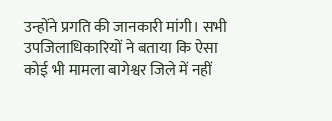उन्होंने प्रगति की जानकारी मांगी। सभी उपजिलाधिकारियों ने बताया कि ऐसा कोई भी मामला बागेश्वर जिले में नहीं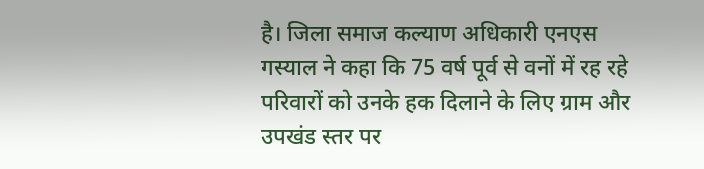है। जिला समाज कल्याण अधिकारी एनएस गस्याल ने कहा कि 75 वर्ष पूर्व से वनों में रह रहे परिवारों को उनके हक दिलाने के लिए ग्राम और उपखंड स्तर पर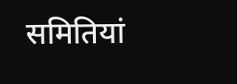समितियां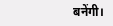बनेंगी।